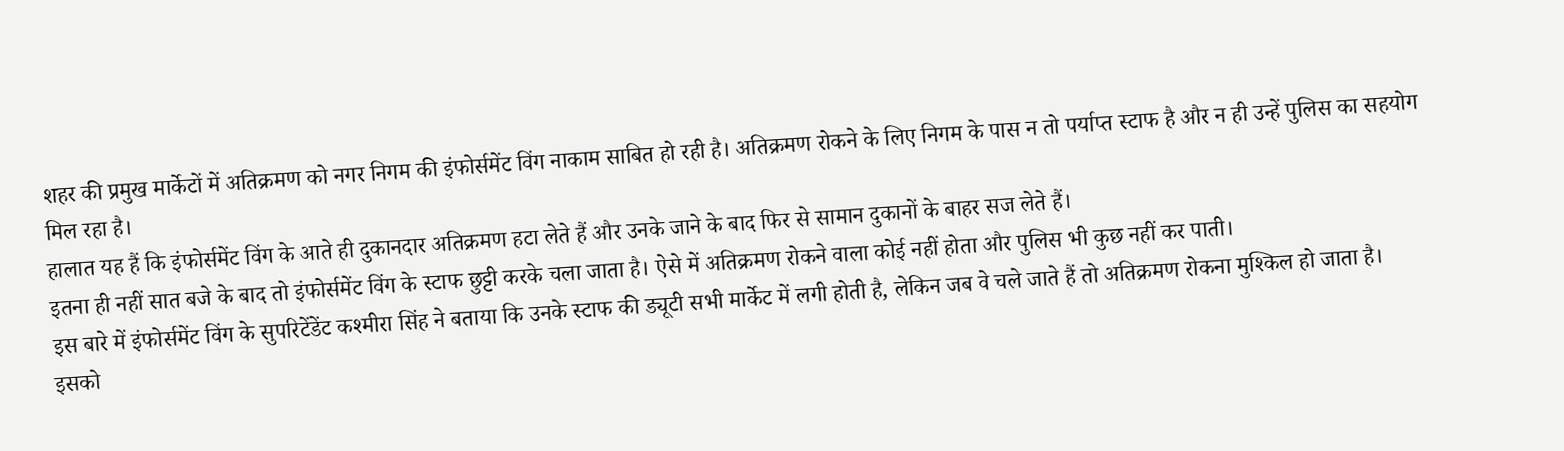शहर की प्रमुख मार्केटों में अतिक्रमण को नगर निगम की इंफोर्समेंट विंग नाकाम साबित हो रही है। अतिक्रमण रोकने के लिए निगम के पास न तो पर्याप्त स्टाफ है और न ही उन्हें पुलिस का सहयोग मिल रहा है।
हालात यह हैं कि इंफोर्समेंट विंग के आते ही दुकानदार अतिक्रमण हटा लेते हैं और उनके जाने के बाद फिर से सामान दुकानों के बाहर सज लेते हैं।
इतना ही नहीं सात बजे के बाद तो इंफोर्समेंट विंग के स्टाफ छुट्टी करके चला जाता है। ऐसे में अतिक्रमण रोकने वाला कोई नहीं होता और पुलिस भी कुछ नहीं कर पाती।
इस बारे में इंफोर्समेंट विंग के सुपरिटेंडेंट कश्मीरा सिंह ने बताया कि उनके स्टाफ की ड्यूटी सभी मार्केट में लगी होती है, लेकिन जब वे चले जाते हैं तो अतिक्रमण रोकना मुश्किल हो जाता है।
इसको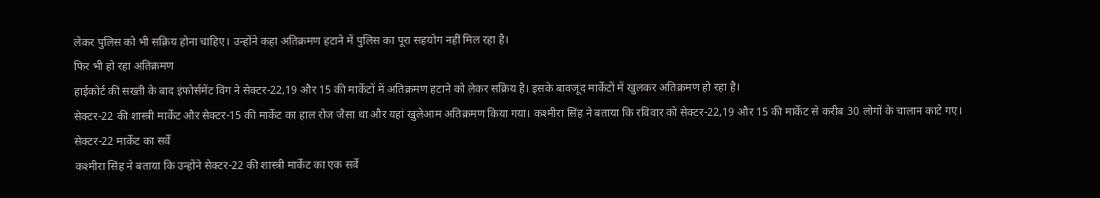लेकर पुलिस को भी सक्रिय होना चाहिए। उन्होंने कहा अतिक्रमण हटाने में पुलिस का पूरा सहयोग नहीं मिल रहा है।
फिर भी हो रहा अतिक्रमण
हाईकोर्ट की सख्ती के बाद इंफोर्समेंट विंग ने सेक्टर-22,19 और 15 की मार्केटों में अतिक्रमण हटाने को लेकर सक्रिय है। इसके बावजूद मार्केटों में खुलकर अतिक्रमण हो रहा है।
सेक्टर-22 की शास्त्री मार्केट और सेक्टर-15 की मार्केट का हाल रोज जैसा था और यहां खुलेआम अतिक्रमण किया गया। कश्मीरा सिंह ने बताया कि रविवार को सेक्टर-22,19 और 15 की मार्केट से करीब 30 लोगों के चालान काटे गए।
सेक्टर-22 मार्केट का सर्वे
कश्मीरा सिंह ने बताया कि उन्होंने सेक्टर-22 की शास्त्री मार्केट का एक सर्वे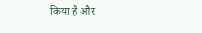किया है और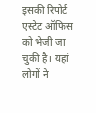इसकी रिपोर्ट एस्टेट ऑफिस को भेजी जा चुकी है। यहां लोगों ने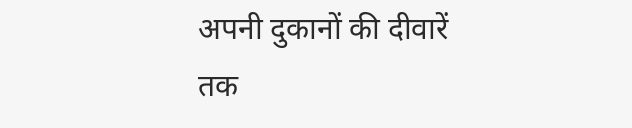अपनी दुकानों की दीवारें तक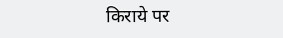किराये पर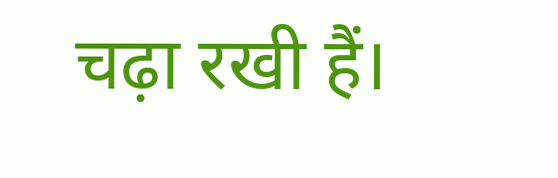चढ़ा रखी हैं।